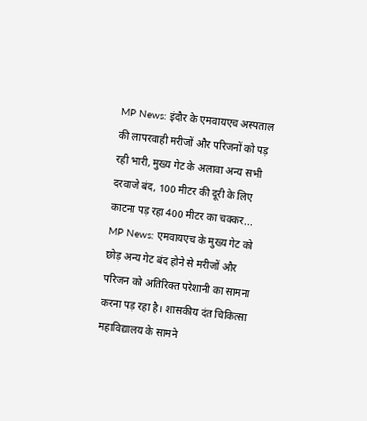MP News: इंदौर के एमवायएच अस्पताल की लापरवाही मरीजों और परिजनों को पड़ रही भारी, मुख्य गेट के अलावा अन्य सभी दरवाजे बंद, 100 मीटर की दूरी के लिए काटना पड़ रहा 400 मीटर का चक्कर...
MP News: एमवायएच के मुख्य गेट को छोड़ अन्य गेट बंद होने से मरीजों और परिजन को अतिरिक्त परेशानी का सामना करना पड़ रहा है। शासकीय दंत चिकित्सा महाविद्यालय के सामने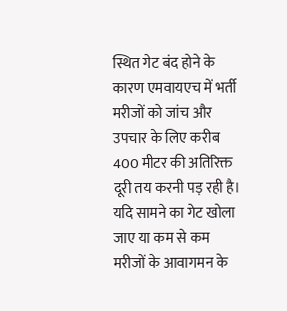स्थित गेट बंद होने के कारण एमवायएच में भर्ती मरीजों को जांच और उपचार के लिए करीब 400 मीटर की अतिरिक्त दूरी तय करनी पड़ रही है। यदि सामने का गेट खोला जाए या कम से कम मरीजों के आवागमन के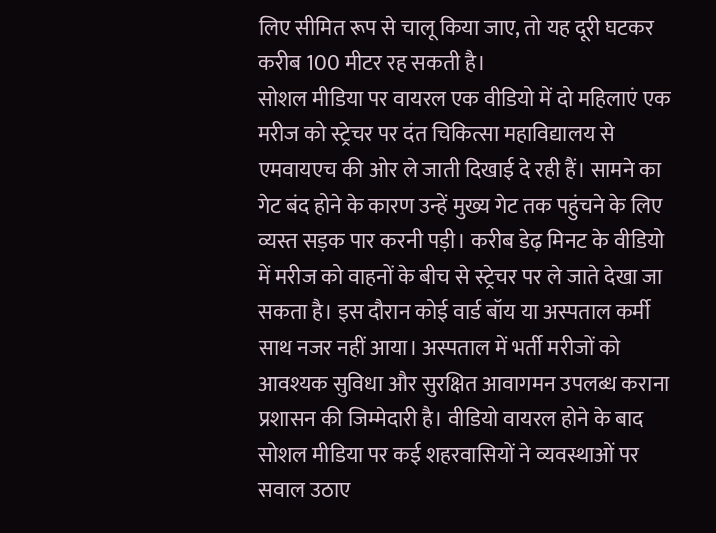लिए सीमित रूप से चालू किया जाए, तो यह दूरी घटकर करीब 100 मीटर रह सकती है।
सोशल मीडिया पर वायरल एक वीडियो में दो महिलाएं एक मरीज को स्ट्रेचर पर दंत चिकित्सा महाविद्यालय से एमवायएच की ओर ले जाती दिखाई दे रही हैं। सामने का गेट बंद होने के कारण उन्हें मुख्य गेट तक पहुंचने के लिए व्यस्त सड़क पार करनी पड़ी। करीब डेढ़ मिनट के वीडियो में मरीज को वाहनों के बीच से स्ट्रेचर पर ले जाते देखा जा सकता है। इस दौरान कोई वार्ड बॉय या अस्पताल कर्मी साथ नजर नहीं आया। अस्पताल में भर्ती मरीजों को आवश्यक सुविधा और सुरक्षित आवागमन उपलब्ध कराना प्रशासन की जिम्मेदारी है। वीडियो वायरल होने के बाद सोशल मीडिया पर कई शहरवासियों ने व्यवस्थाओं पर सवाल उठाए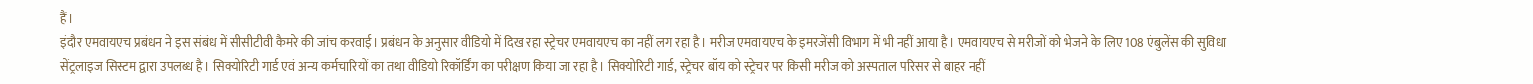हैं।
इंदौर एमवायएच प्रबंधन ने इस संबंध में सीसीटीवी कैमरे की जांच करवाई। प्रबंधन के अनुसार वीडियो में दिख रहा स्ट्रेचर एमवायएच का नहीं लग रहा है। मरीज एमवायएच के इमरजेंसी विभाग में भी नहीं आया है। एमवायएच से मरीजों को भेजने के लिए 108 एंबुलेंस की सुविधा सेंट्रलाइज सिस्टम द्वारा उपलब्ध है। सिक्योरिटी गार्ड एवं अन्य कर्मचारियों का तथा वीडियो रिकॉर्डिंग का परीक्षण किया जा रहा है। सिक्योरिटी गार्ड, स्ट्रेचर बॉय को स्ट्रेचर पर किसी मरीज को अस्पताल परिसर से बाहर नहीं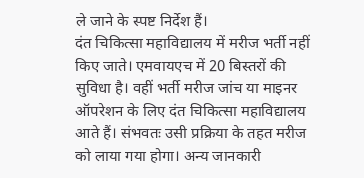ले जाने के स्पष्ट निर्देश हैं।
दंत चिकित्सा महाविद्यालय में मरीज भर्ती नहीं किए जाते। एमवायएच में 20 बिस्तरों की सुविधा है। वहीं भर्ती मरीज जांच या माइनर ऑपरेशन के लिए दंत चिकित्सा महाविद्यालय आते हैं। संभवतः उसी प्रक्रिया के तहत मरीज को लाया गया होगा। अन्य जानकारी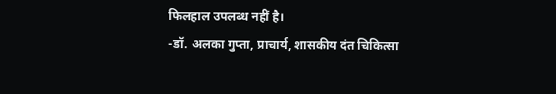फिलहाल उपलब्ध नहीं है।
-डॉ. अलका गुप्ता, प्राचार्य, शासकीय दंत चिकित्सा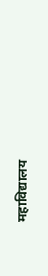महाविद्यालय